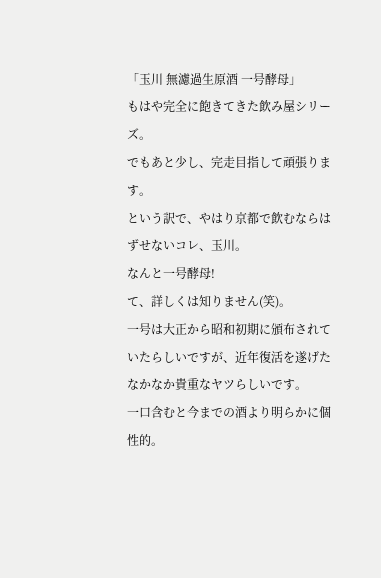「玉川 無濾過生原酒 一号酵母」
もはや完全に飽きてきた飲み屋シリーズ。
でもあと少し、完走目指して頑張ります。
という訳で、やはり京都で飲むならはずせないコレ、玉川。
なんと一号酵母!
て、詳しくは知りません(笑)。
一号は大正から昭和初期に頒布されていたらしいですが、近年復活を遂げたなかなか貴重なヤツらしいです。
一口含むと今までの酒より明らかに個性的。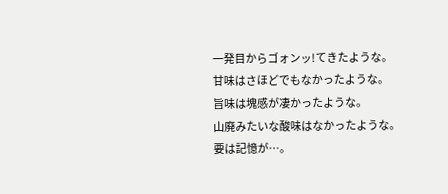一発目からゴォンッ!てきたような。
甘味はさほどでもなかったような。
旨味は塊感が凄かったような。
山廃みたいな酸味はなかったような。
要は記憶が…。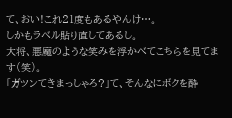て、おい!これ21度もあるやんけ…。
しかもラベル貼り直してあるし。
大将、悪魔のような笑みを浮かべてこちらを見てます(笑)。
「ガツンてきまっしゃろ?」て、そんなにボクを酔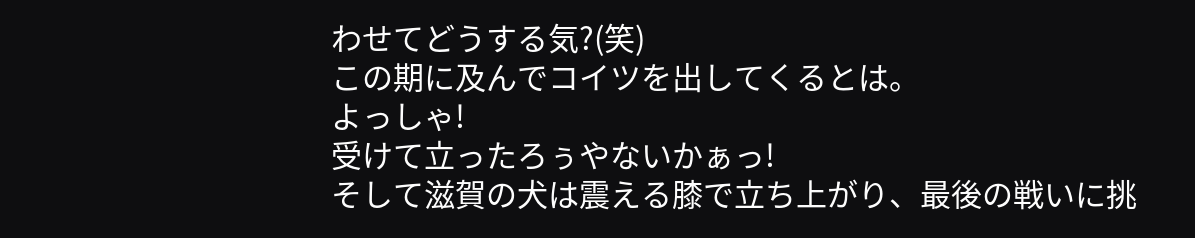わせてどうする気?(笑)
この期に及んでコイツを出してくるとは。
よっしゃ!
受けて立ったろぅやないかぁっ!
そして滋賀の犬は震える膝で立ち上がり、最後の戦いに挑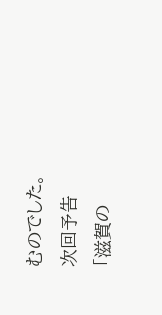むのでした。
次回予告
「滋賀の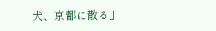犬、京都に散る」